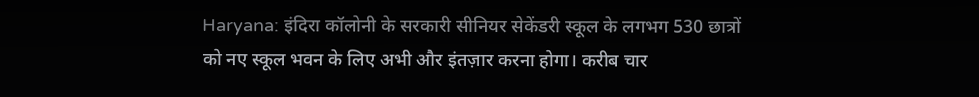Haryana: इंदिरा कॉलोनी के सरकारी सीनियर सेकेंडरी स्कूल के लगभग 530 छात्रों को नए स्कूल भवन के लिए अभी और इंतज़ार करना होगा। करीब चार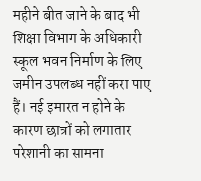महीने बीत जाने के बाद भी शिक्षा विभाग के अधिकारी स्कूल भवन निर्माण के लिए जमीन उपलब्ध नहीं करा पाए हैं। नई इमारत न होने के कारण छात्रों को लगातार परेशानी का सामना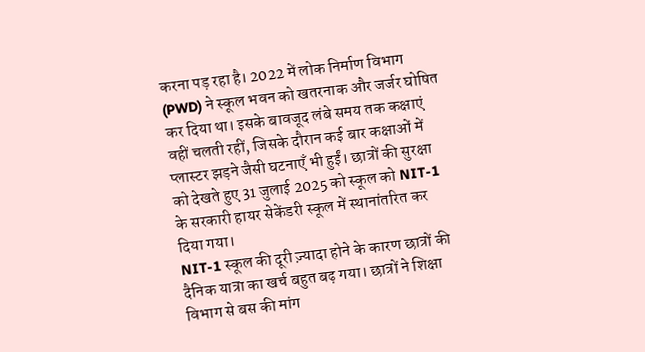करना पड़ रहा है। 2022 में लोक निर्माण विभाग (PWD) ने स्कूल भवन को खतरनाक और जर्जर घोषित कर दिया था। इसके बावजूद लंबे समय तक कक्षाएं वहीं चलती रहीं, जिसके दौरान कई बार कक्षाओं में प्लास्टर झड़ने जैसी घटनाएँ भी हुईं। छात्रों की सुरक्षा को देखते हुए 31 जुलाई 2025 को स्कूल को NIT-1 के सरकारी हायर सेकेंडरी स्कूल में स्थानांतरित कर दिया गया।
NIT-1 स्कूल की दूरी ज़्यादा होने के कारण छात्रों की दैनिक यात्रा का खर्च बहुत बढ़ गया। छात्रों ने शिक्षा विभाग से बस की मांग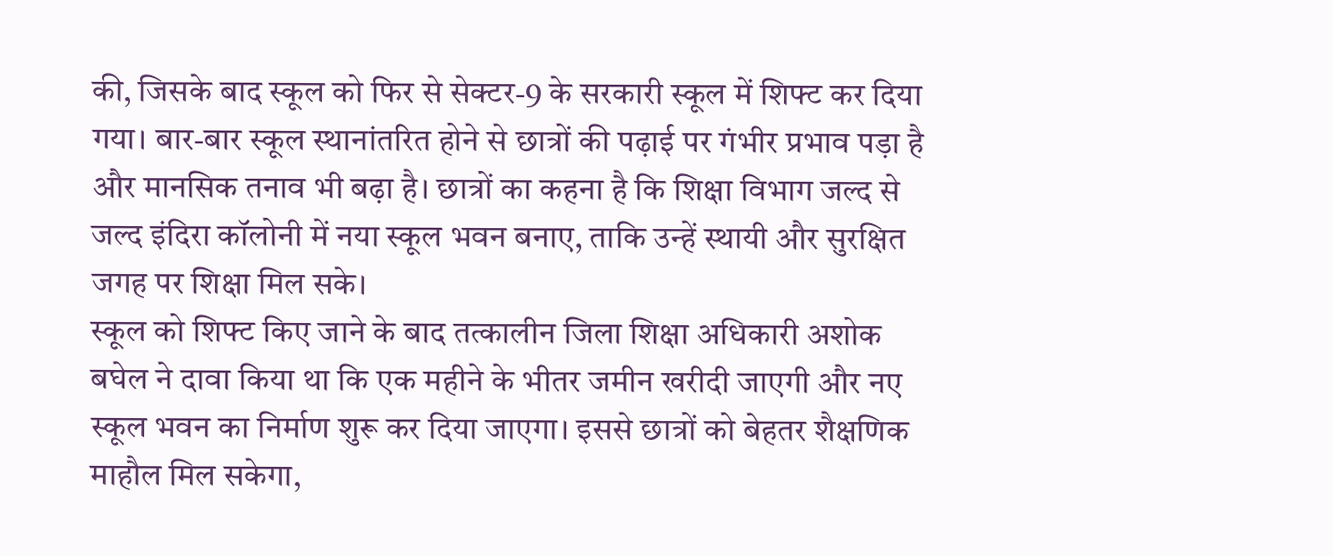की, जिसके बाद स्कूल को फिर से सेक्टर-9 के सरकारी स्कूल में शिफ्ट कर दिया गया। बार-बार स्कूल स्थानांतरित होने से छात्रों की पढ़ाई पर गंभीर प्रभाव पड़ा है और मानसिक तनाव भी बढ़ा है। छात्रों का कहना है कि शिक्षा विभाग जल्द से जल्द इंदिरा कॉलोनी में नया स्कूल भवन बनाए, ताकि उन्हें स्थायी और सुरक्षित जगह पर शिक्षा मिल सके।
स्कूल को शिफ्ट किए जाने के बाद तत्कालीन जिला शिक्षा अधिकारी अशोक बघेल ने दावा किया था कि एक महीने के भीतर जमीन खरीदी जाएगी और नए स्कूल भवन का निर्माण शुरू कर दिया जाएगा। इससे छात्रों को बेहतर शैक्षणिक माहौल मिल सकेगा,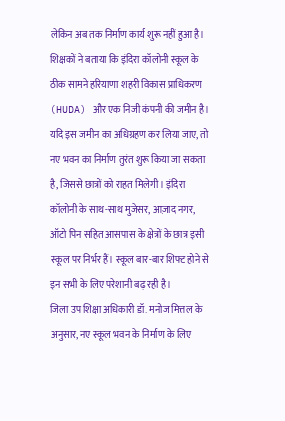लेकिन अब तक निर्माण कार्य शुरू नहीं हुआ है। शिक्षकों ने बताया कि इंदिरा कॉलोनी स्कूल के ठीक सामने हरियाणा शहरी विकास प्राधिकरण (HUDA) और एक निजी कंपनी की जमीन है। यदि इस जमीन का अधिग्रहण कर लिया जाए, तो नए भवन का निर्माण तुरंत शुरू किया जा सकता है, जिससे छात्रों को राहत मिलेगी। इंदिरा कॉलोनी के साथ-साथ मुजेसर, आज़ाद नगर, ऑटो पिन सहित आसपास के क्षेत्रों के छात्र इसी स्कूल पर निर्भर हैं। स्कूल बार-बार शिफ्ट होने से इन सभी के लिए परेशानी बढ़ रही है।
जिला उप शिक्षा अधिकारी डॉ. मनोज मित्तल के अनुसार, नए स्कूल भवन के निर्माण के लिए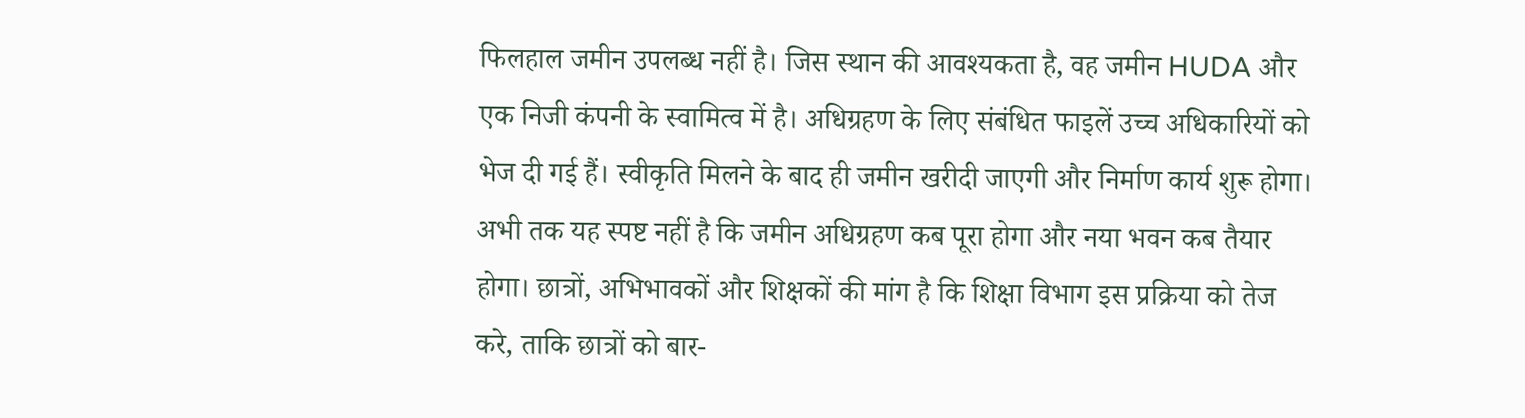फिलहाल जमीन उपलब्ध नहीं है। जिस स्थान की आवश्यकता है, वह जमीन HUDA और एक निजी कंपनी के स्वामित्व में है। अधिग्रहण के लिए संबंधित फाइलें उच्च अधिकारियों को भेज दी गई हैं। स्वीकृति मिलने के बाद ही जमीन खरीदी जाएगी और निर्माण कार्य शुरू होगा। अभी तक यह स्पष्ट नहीं है कि जमीन अधिग्रहण कब पूरा होगा और नया भवन कब तैयार होगा। छात्रों, अभिभावकों और शिक्षकों की मांग है कि शिक्षा विभाग इस प्रक्रिया को तेज करे, ताकि छात्रों को बार-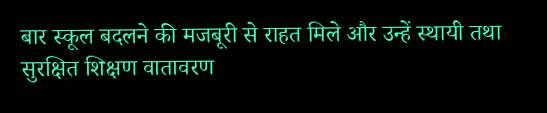बार स्कूल बदलने की मजबूरी से राहत मिले और उन्हें स्थायी तथा सुरक्षित शिक्षण वातावरण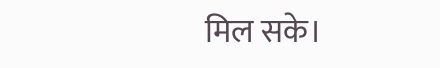मिल सके।